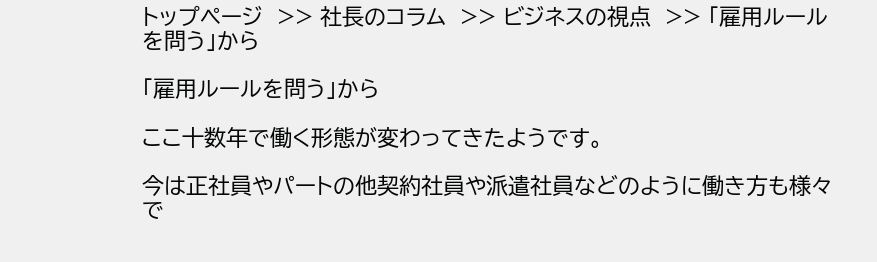トップページ  >> 社長のコラム  >> ビジネスの視点  >> 「雇用ルールを問う」から

「雇用ルールを問う」から

ここ十数年で働く形態が変わってきたようです。

今は正社員やパートの他契約社員や派遣社員などのように働き方も様々で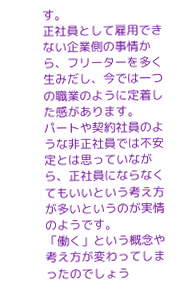す。
正社員として雇用できない企業側の事情から、フリーターを多く生みだし、今では一つの職業のように定着した感があります。
パートや契約社員のような非正社員では不安定とは思っていながら、正社員にならなくてもいいという考え方が多いというのが実情のようです。
「働く」という概念や考え方が変わってしまったのでしょう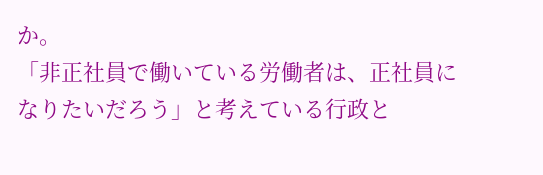か。
「非正社員で働いている労働者は、正社員になりたいだろう」と考えている行政と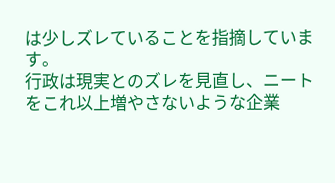は少しズレていることを指摘しています。
行政は現実とのズレを見直し、ニートをこれ以上増やさないような企業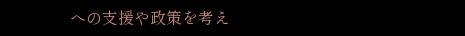への支援や政策を考え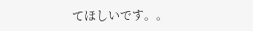てほしいです。。